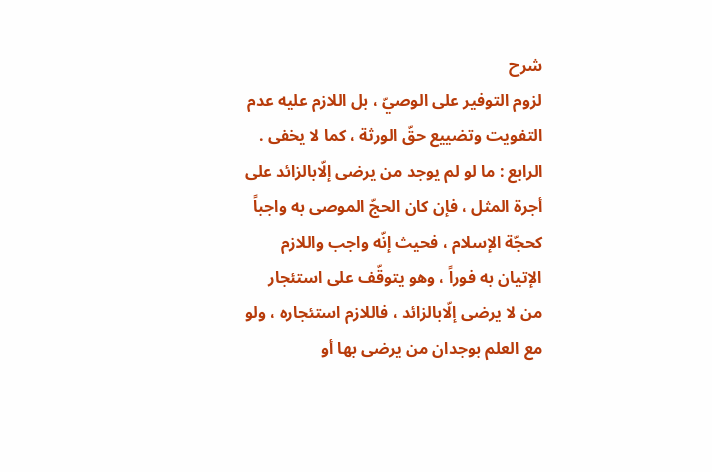شرح
لزوم التوفير على الوصيّ ، بل اللازم عليه عدم التفويت وتضييع حقّ الورثة ، كما لا يخفى .
الرابع : ما لو لم يوجد من يرضى إلّابالزائد على أجرة المثل ، فإن كان الحجّ الموصى به واجباً كحجّة الإسلام ، فحيث إنّه واجب واللازم الإتيان به فوراً ، وهو يتوقّف على استئجار من لا يرضى إلّابالزائد ، فاللازم استئجاره ، ولو مع العلم بوجدان من يرضى بها أو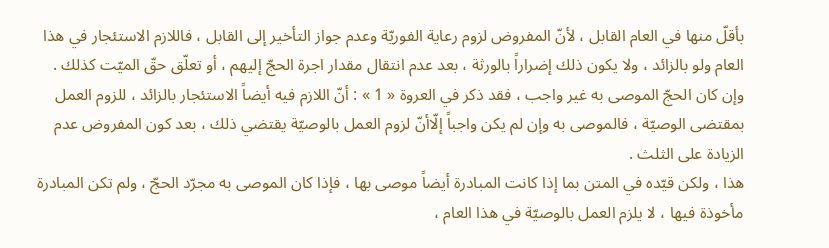بأقلّ منها في العام القابل ، لأنّ المفروض لزوم رعاية الفوريّة وعدم جواز التأخير إلى القابل ، فاللازم الاستئجار في هذا العام ولو بالزائد ، ولا يكون ذلك إضراراً بالورثة ، بعد عدم انتقال مقدار اجرة الحجّ إليهم ، أو تعلّق حقّ الميّت كذلك .
وإن كان الحجّ الموصى به غير واجب ، فقد ذكر في العروة « 1 » : أنّ اللازم فيه أيضاً الاستئجار بالزائد ، للزوم العمل بمقتضى الوصيّة ، فالموصى به وإن لم يكن واجباً إلّاأنّ لزوم العمل بالوصيّة يقتضي ذلك ، بعد كون المفروض عدم الزيادة على الثلث .
هذا ، ولكن قيّده في المتن بما إذا كانت المبادرة أيضاً موصى بها ، فإذا كان الموصى به مجرّد الحجّ ، ولم تكن المبادرة مأخوذة فيها ، لا يلزم العمل بالوصيّة في هذا العام ،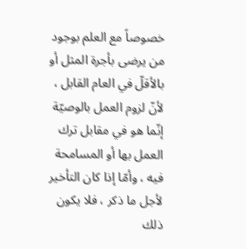خصوصاً مع العلم بوجود من يرضى بأجرة المثل أو بالأقلّ في العام القابل ، لأنّ لزوم العمل بالوصيّة إنّما هو في مقابل ترك العمل بها أو المسامحة فيه ، وأمّا إذا كان التأخير لأجل ما ذكر ، فلا يكون ذلك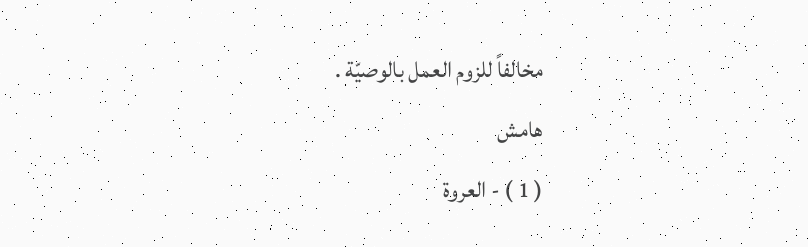مخالفاً للزوم العمل بالوصيّة .
هامش
( 1 ) - العروة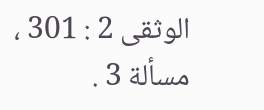الوثقى 2 : 301 ، مسألة 3 .